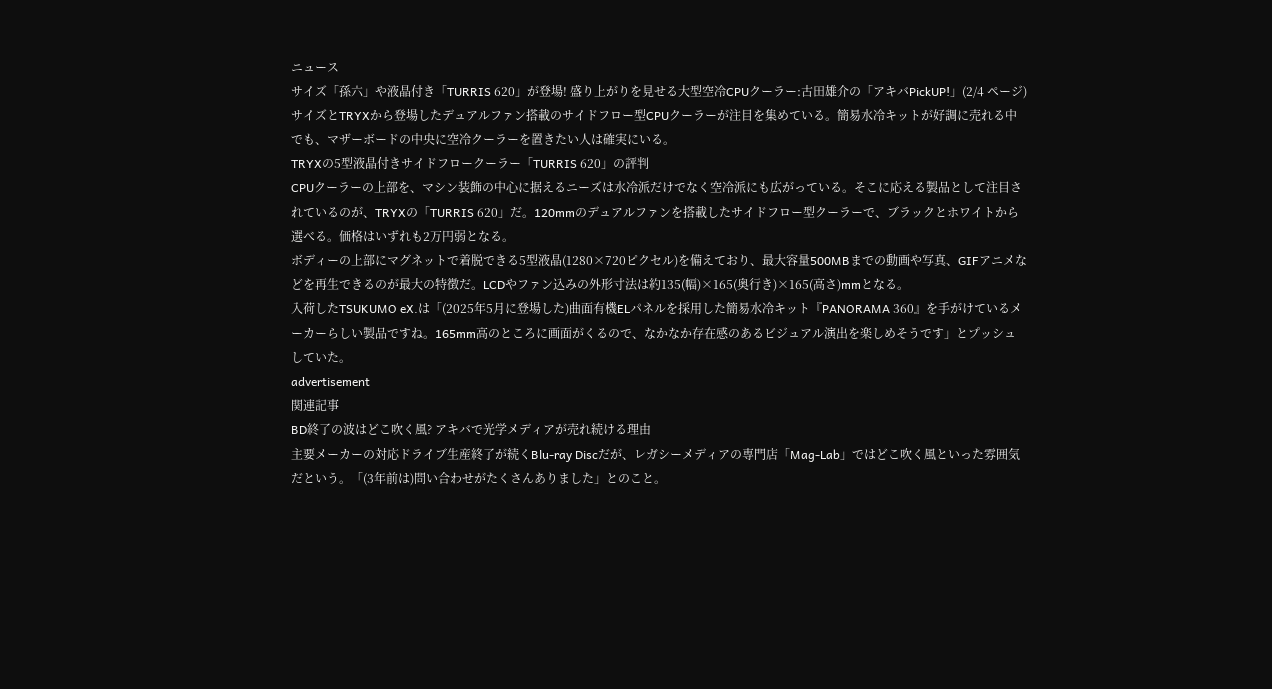ニュース
サイズ「孫六」や液晶付き「TURRIS 620」が登場! 盛り上がりを見せる大型空冷CPUクーラー:古田雄介の「アキバPickUP!」(2/4 ページ)
サイズとTRYXから登場したデュアルファン搭載のサイドフロー型CPUクーラーが注目を集めている。簡易水冷キットが好調に売れる中でも、マザーボードの中央に空冷クーラーを置きたい人は確実にいる。
TRYXの5型液晶付きサイドフロークーラー「TURRIS 620」の評判
CPUクーラーの上部を、マシン装飾の中心に据えるニーズは水冷派だけでなく空冷派にも広がっている。そこに応える製品として注目されているのが、TRYXの「TURRIS 620」だ。120mmのデュアルファンを搭載したサイドフロー型クーラーで、ブラックとホワイトから選べる。価格はいずれも2万円弱となる。
ボディーの上部にマグネットで着脱できる5型液晶(1280×720ピクセル)を備えており、最大容量500MBまでの動画や写真、GIFアニメなどを再生できるのが最大の特徴だ。LCDやファン込みの外形寸法は約135(幅)×165(奥行き)×165(高さ)mmとなる。
入荷したTSUKUMO eX.は「(2025年5月に登場した)曲面有機ELパネルを採用した簡易水冷キット『PANORAMA 360』を手がけているメーカーらしい製品ですね。165mm高のところに画面がくるので、なかなか存在感のあるビジュアル演出を楽しめそうです」とプッシュしていた。
advertisement
関連記事
BD終了の波はどこ吹く風? アキバで光学メディアが売れ続ける理由
主要メーカーの対応ドライブ生産終了が続くBlu-ray Discだが、レガシーメディアの専門店「Mag-Lab」ではどこ吹く風といった雰囲気だという。「(3年前は)問い合わせがたくさんありました」とのこと。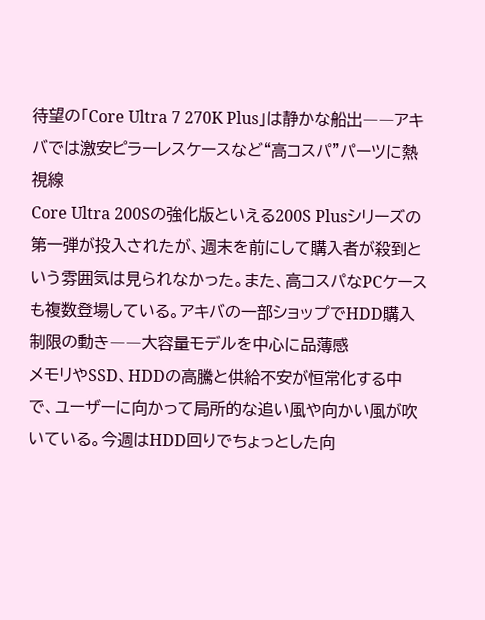待望の「Core Ultra 7 270K Plus」は静かな船出――アキバでは激安ピラーレスケースなど“高コスパ”パーツに熱視線
Core Ultra 200Sの強化版といえる200S Plusシリーズの第一弾が投入されたが、週末を前にして購入者が殺到という雰囲気は見られなかった。また、高コスパなPCケースも複数登場している。アキバの一部ショップでHDD購入制限の動き――大容量モデルを中心に品薄感
メモリやSSD、HDDの高騰と供給不安が恒常化する中で、ユーザーに向かって局所的な追い風や向かい風が吹いている。今週はHDD回りでちょっとした向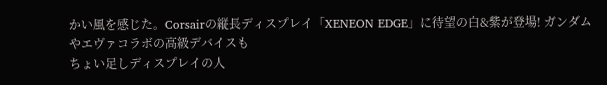かい風を感じた。Corsairの縦長ディスプレイ「XENEON EDGE」に待望の白&紫が登場! ガンダムやエヴァコラボの高級デバイスも
ちょい足しディスプレイの人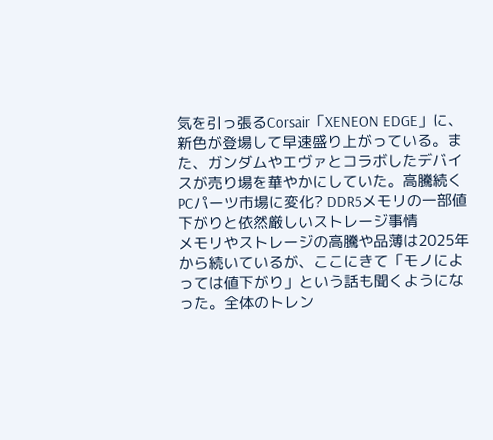気を引っ張るCorsair「XENEON EDGE」に、新色が登場して早速盛り上がっている。また、ガンダムやエヴァとコラボしたデバイスが売り場を華やかにしていた。高騰続くPCパーツ市場に変化? DDR5メモリの一部値下がりと依然厳しいストレージ事情
メモリやストレージの高騰や品薄は2025年から続いているが、ここにきて「モノによっては値下がり」という話も聞くようになった。全体のトレン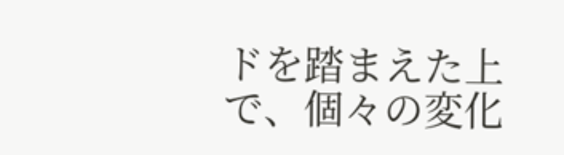ドを踏まえた上で、個々の変化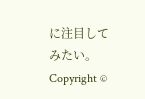に注目してみたい。
Copyright ©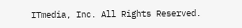ITmedia, Inc. All Rights Reserved.